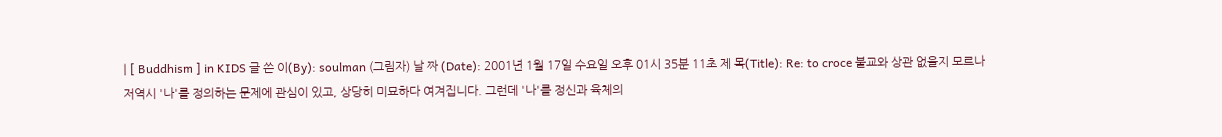| [ Buddhism ] in KIDS 글 쓴 이(By): soulman (그림자) 날 짜 (Date): 2001년 1월 17일 수요일 오후 01시 35분 11초 제 목(Title): Re: to croce 불교와 상관 없을지 모르나 저역시 '나'를 정의하는 문제에 관심이 있고, 상당히 미묘하다 여겨집니다. 그런데 '나'를 정신과 육체의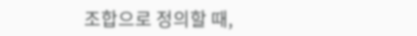조합으로 정의할 때,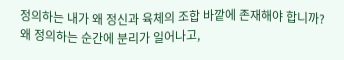정의하는 내가 왜 정신과 육체의 조합 바깥에 존재해야 합니까? 왜 정의하는 순간에 분리가 일어나고,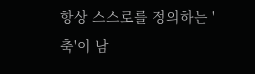항상 스스로를 정의하는 '축'이 남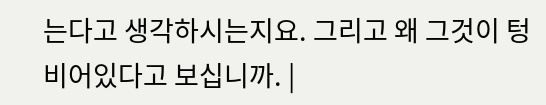는다고 생각하시는지요. 그리고 왜 그것이 텅 비어있다고 보십니까. |